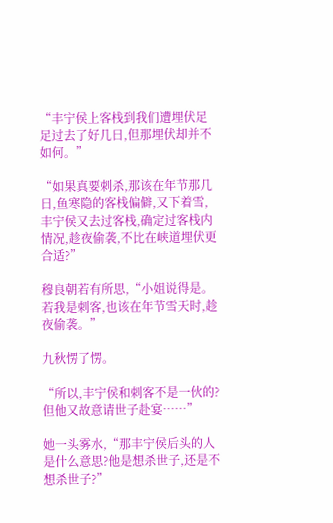“丰宁侯上客栈到我们遭埋伏足足过去了好几日,但那埋伏却并不如何。”

“如果真要刺杀,那该在年节那几日,鱼寒隐的客栈偏僻,又下着雪,丰宁侯又去过客栈,确定过客栈内情况,趁夜偷袭,不比在峡道埋伏更合适?”

穆良朝若有所思,“小姐说得是。若我是刺客,也该在年节雪天时,趁夜偷袭。”

九秋愣了愣。

“所以,丰宁侯和刺客不是一伙的?但他又故意请世子赴宴……”

她一头雾水,“那丰宁侯后头的人是什么意思?他是想杀世子,还是不想杀世子?”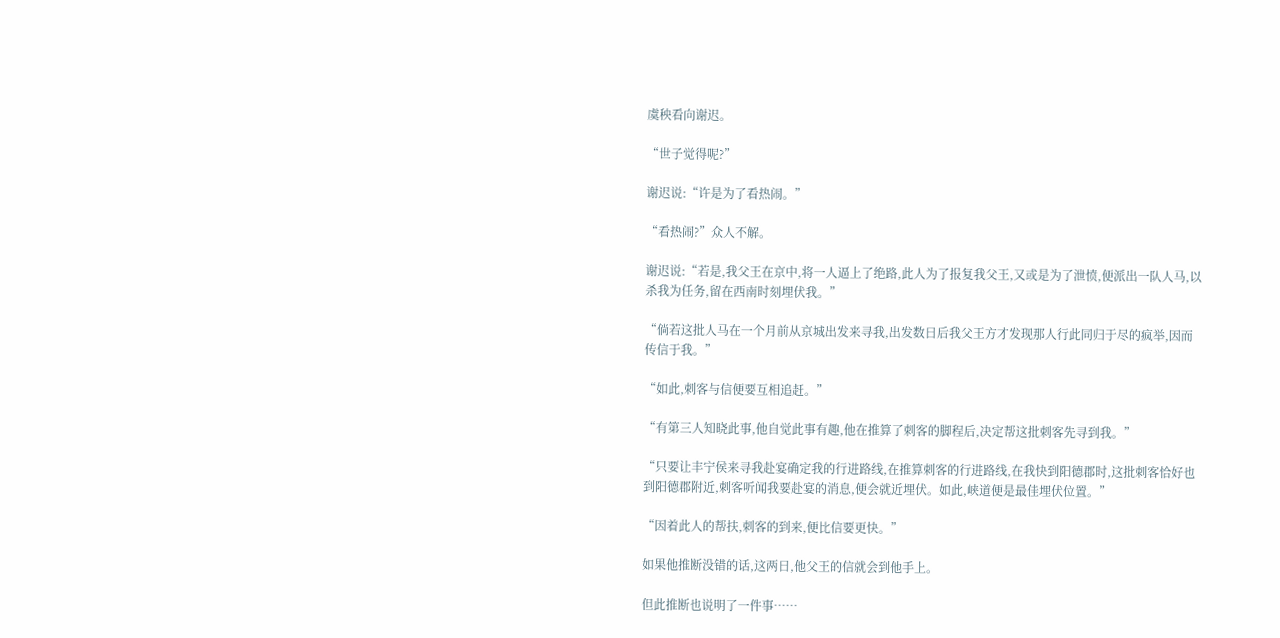虞秧看向谢迟。

“世子觉得呢?”

谢迟说:“许是为了看热闹。”

“看热闹?”众人不解。

谢迟说:“若是,我父王在京中,将一人逼上了绝路,此人为了报复我父王,又或是为了泄愤,便派出一队人马,以杀我为任务,留在西南时刻埋伏我。”

“倘若这批人马在一个月前从京城出发来寻我,出发数日后我父王方才发现那人行此同归于尽的疯举,因而传信于我。”

“如此,刺客与信便要互相追赶。”

“有第三人知晓此事,他自觉此事有趣,他在推算了刺客的脚程后,决定帮这批刺客先寻到我。”

“只要让丰宁侯来寻我赴宴确定我的行进路线,在推算刺客的行进路线,在我快到阳德郡时,这批刺客恰好也到阳德郡附近,刺客听闻我要赴宴的消息,便会就近埋伏。如此,峡道便是最佳埋伏位置。”

“因着此人的帮扶,刺客的到来,便比信要更快。”

如果他推断没错的话,这两日,他父王的信就会到他手上。

但此推断也说明了一件事……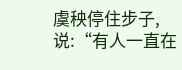虞秧停住步子,说:“有人一直在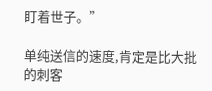盯着世子。”

单纯送信的速度,肯定是比大批的刺客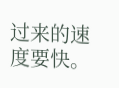过来的速度要快。